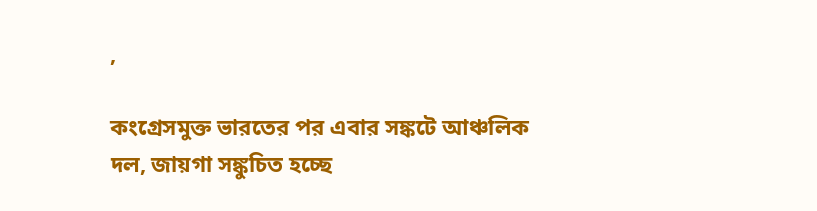,

কংগ্রেসমুক্ত ভারতের পর এবার সঙ্কটে আঞ্চলিক দল, জায়গা সঙ্কুচিত হচ্ছে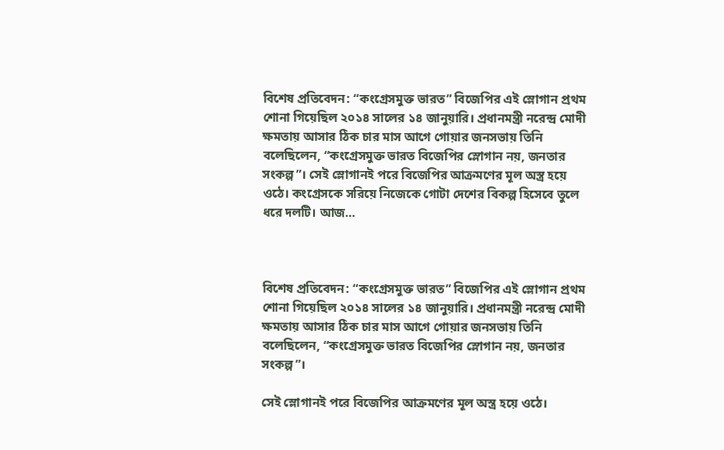বিশেষ প্রতিবেদন: “কংগ্রেসমুক্ত ভারত” বিজেপির এই স্লোগান প্রথম শোনা গিয়েছিল ২০১৪ সালের ১৪ জানুয়ারি। প্রধানমন্ত্রী নরেন্দ্র মোদী ক্ষমতায় আসার ঠিক চার মাস আগে গোয়ার জনসভায় তিনি বলেছিলেন, “কংগ্রেসমুক্ত ভারত বিজেপির স্লোগান নয়, জনতার সংকল্প”। সেই স্লোগানই পরে বিজেপির আক্রমণের মূল অস্ত্র হয়ে ওঠে। কংগ্রেসকে সরিয়ে নিজেকে গোটা দেশের বিকল্প হিসেবে তুলে ধরে দলটি। আজ…



বিশেষ প্রতিবেদন: “কংগ্রেসমুক্ত ভারত” বিজেপির এই স্লোগান প্রথম শোনা গিয়েছিল ২০১৪ সালের ১৪ জানুয়ারি। প্রধানমন্ত্রী নরেন্দ্র মোদী ক্ষমতায় আসার ঠিক চার মাস আগে গোয়ার জনসভায় তিনি বলেছিলেন, “কংগ্রেসমুক্ত ভারত বিজেপির স্লোগান নয়, জনতার সংকল্প”।

সেই স্লোগানই পরে বিজেপির আক্রমণের মূল অস্ত্র হয়ে ওঠে।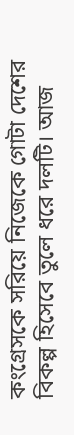কংগ্রেসকে সরিয়ে নিজেকে গোটা দেশের বিকল্প হিসেবে তুলে ধরে দলটি। আজ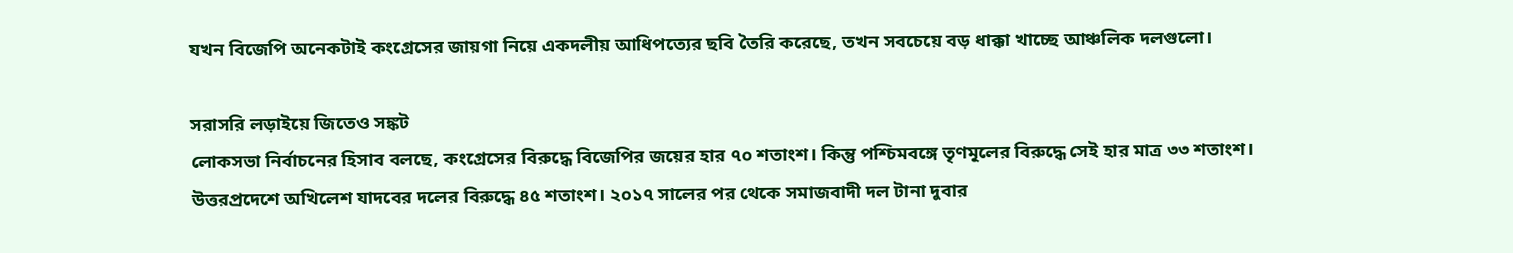যখন বিজেপি অনেকটাই কংগ্রেসের জায়গা নিয়ে একদলীয় আধিপত্যের ছবি তৈরি করেছে, তখন সবচেয়ে বড় ধাক্কা খাচ্ছে আঞ্চলিক দলগুলো।

সরাসরি লড়াইয়ে জিতেও সঙ্কট
লোকসভা নির্বাচনের হিসাব বলছে, কংগ্রেসের বিরুদ্ধে বিজেপির জয়ের হার ৭০ শতাংশ। কিন্তু পশ্চিমবঙ্গে তৃণমূলের বিরুদ্ধে সেই হার মাত্র ৩৩ শতাংশ। উত্তরপ্রদেশে অখিলেশ যাদবের দলের বিরুদ্ধে ৪৫ শতাংশ। ২০১৭ সালের পর থেকে সমাজবাদী দল টানা দুবার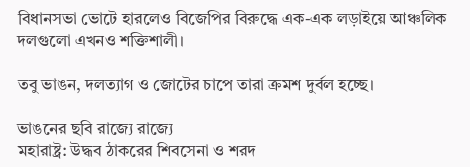বিধানসভা ভোটে হারলেও বিজেপির বিরুদ্ধে এক-এক লড়াইয়ে আঞ্চলিক দলগুলো এখনও শক্তিশালী।

তবু ভাঙন, দলত্যাগ ও জোটের চাপে তারা ক্রমশ দুর্বল হচ্ছে।

ভাঙনের ছবি রাজ্যে রাজ্যে
মহারাষ্ট্র: উদ্ধব ঠাকরের শিবসেনা ও শরদ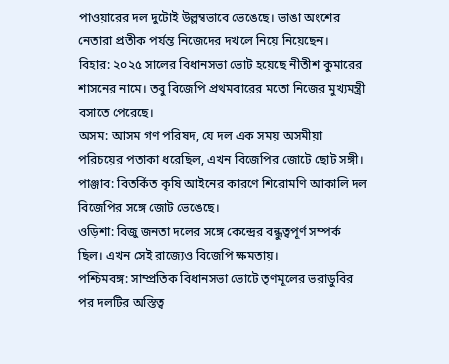পাওয়ারের দল দুটোই উল্লম্বভাবে ভেঙেছে। ভাঙা অংশের নেতারা প্রতীক পর্যন্ত নিজেদের দখলে নিয়ে নিয়েছেন।
বিহার: ২০২৫ সালের বিধানসভা ভোট হয়েছে নীতীশ কুমারের শাসনের নামে। তবু বিজেপি প্রথমবারের মতো নিজের মুখ্যমন্ত্রী বসাতে পেরেছে।
অসম: আসম গণ পরিষদ, যে দল এক সময় অসমীয়া পরিচয়ের পতাকা ধরেছিল, এখন বিজেপির জোটে ছোট সঙ্গী।
পাঞ্জাব: বিতর্কিত কৃষি আইনের কারণে শিরোমণি আকালি দল বিজেপির সঙ্গে জোট ভেঙেছে।
ওড়িশা: বিজু জনতা দলের সঙ্গে কেন্দ্রের বন্ধুত্বপূর্ণ সম্পর্ক ছিল। এখন সেই রাজ্যেও বিজেপি ক্ষমতায়।
পশ্চিমবঙ্গ: সাম্প্রতিক বিধানসভা ভোটে তৃণমূলের ভরাডুবির পর দলটির অস্তিত্ব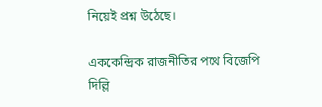নিয়েই প্রশ্ন উঠেছে।

এককেন্দ্রিক রাজনীতির পথে বিজেপি
দিল্লি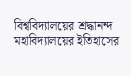বিশ্ববিদ্যালয়ের শ্রদ্ধানন্দ মহাবিদ্যালয়ের ইতিহাসের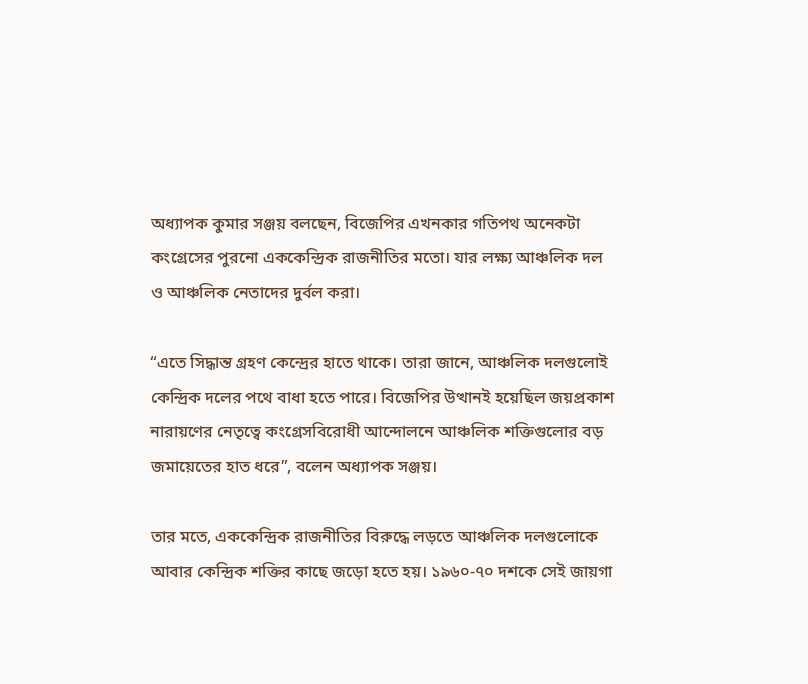অধ্যাপক কুমার সঞ্জয় বলছেন, বিজেপির এখনকার গতিপথ অনেকটা কংগ্রেসের পুরনো এককেন্দ্রিক রাজনীতির মতো। যার লক্ষ্য আঞ্চলিক দল ও আঞ্চলিক নেতাদের দুর্বল করা।

“এতে সিদ্ধান্ত গ্রহণ কেন্দ্রের হাতে থাকে। তারা জানে, আঞ্চলিক দলগুলোই কেন্দ্রিক দলের পথে বাধা হতে পারে। বিজেপির উত্থানই হয়েছিল জয়প্রকাশ নারায়ণের নেতৃত্বে কংগ্রেসবিরোধী আন্দোলনে আঞ্চলিক শক্তিগুলোর বড় জমায়েতের হাত ধরে”, বলেন অধ্যাপক সঞ্জয়।

তার মতে, এককেন্দ্রিক রাজনীতির বিরুদ্ধে লড়তে আঞ্চলিক দলগুলোকে আবার কেন্দ্রিক শক্তির কাছে জড়ো হতে হয়। ১৯৬০-৭০ দশকে সেই জায়গা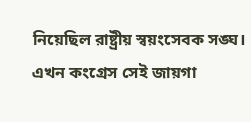নিয়েছিল রাষ্ট্রীয় স্বয়ংসেবক সঙ্ঘ। এখন কংগ্রেস সেই জায়গা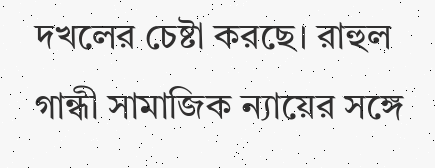দখলের চেষ্টা করছে। রাহুল গান্ধী সামাজিক ন্যায়ের সঙ্গে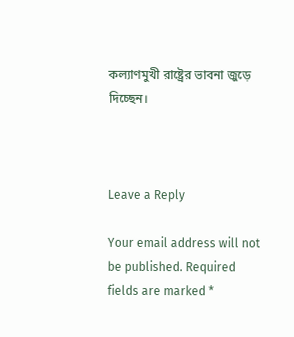কল্যাণমুখী রাষ্ট্রের ভাবনা জুড়ে দিচ্ছেন।



Leave a Reply

Your email address will not be published. Required fields are marked *